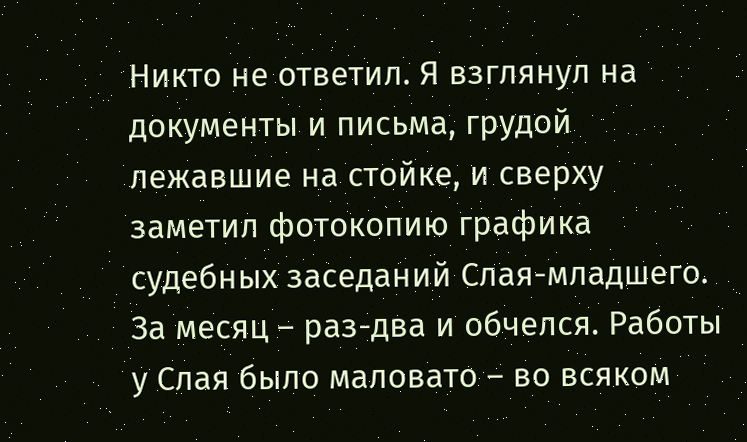Никто не ответил. Я взглянул на документы и письма, грудой лежавшие на стойке, и сверху заметил фотокопию графика судебных заседаний Слая-младшего. За месяц – раз-два и обчелся. Работы у Слая было маловато – во всяком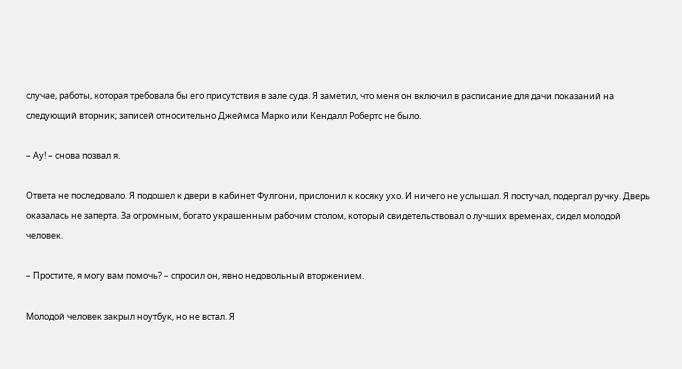случае, работы, которая требовала бы его присутствия в зале суда. Я заметил, что меня он включил в расписание для дачи показаний на следующий вторник; записей относительно Джеймса Марко или Кендалл Робертс не было.

– Ау! – снова позвал я.

Ответа не последовало. Я подошел к двери в кабинет Фулгони, прислонил к косяку ухо. И ничего не услышал. Я постучал, подергал ручку. Дверь оказалась не заперта. За огромным, богато украшенным рабочим столом, который свидетельствовал о лучших временах, сидел молодой человек.

– Простите, я могу вам помочь? – спросил он, явно недовольный вторжением.

Молодой человек закрыл ноутбук, но не встал. Я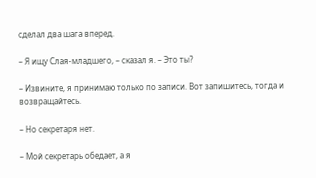сделал два шага вперед.

– Я ищу Слая-младшего, – сказал я. – Это ты?

– Извините, я принимаю только по записи. Вот запишитесь, тогда и возвращайтесь.

– Но секретаря нет.

– Мой секретарь обедает, а я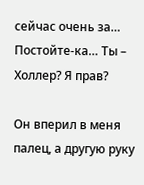сейчас очень за… Постойте-ка… Ты – Холлер? Я прав?

Он вперил в меня палец, а другую руку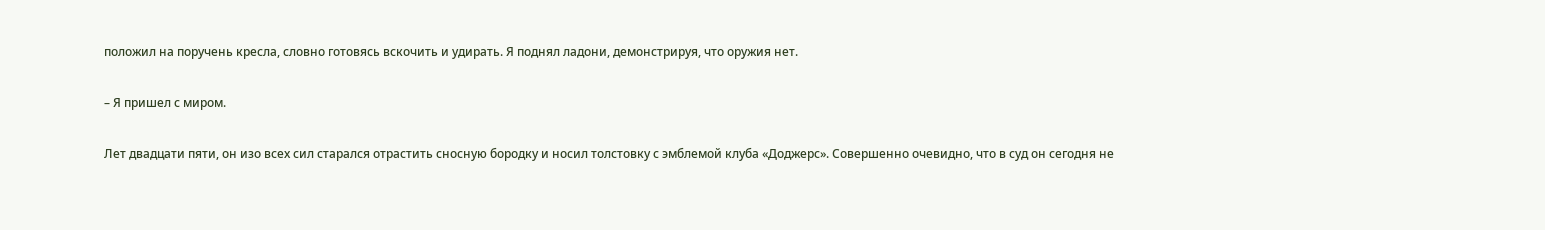положил на поручень кресла, словно готовясь вскочить и удирать. Я поднял ладони, демонстрируя, что оружия нет.

– Я пришел с миром.

Лет двадцати пяти, он изо всех сил старался отрастить сносную бородку и носил толстовку с эмблемой клуба «Доджерс». Совершенно очевидно, что в суд он сегодня не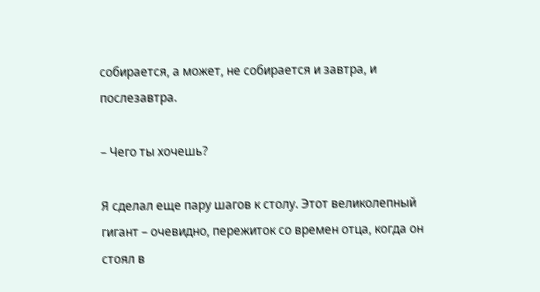собирается, а может, не собирается и завтра, и послезавтра.

– Чего ты хочешь?

Я сделал еще пару шагов к столу. Этот великолепный гигант – очевидно, пережиток со времен отца, когда он стоял в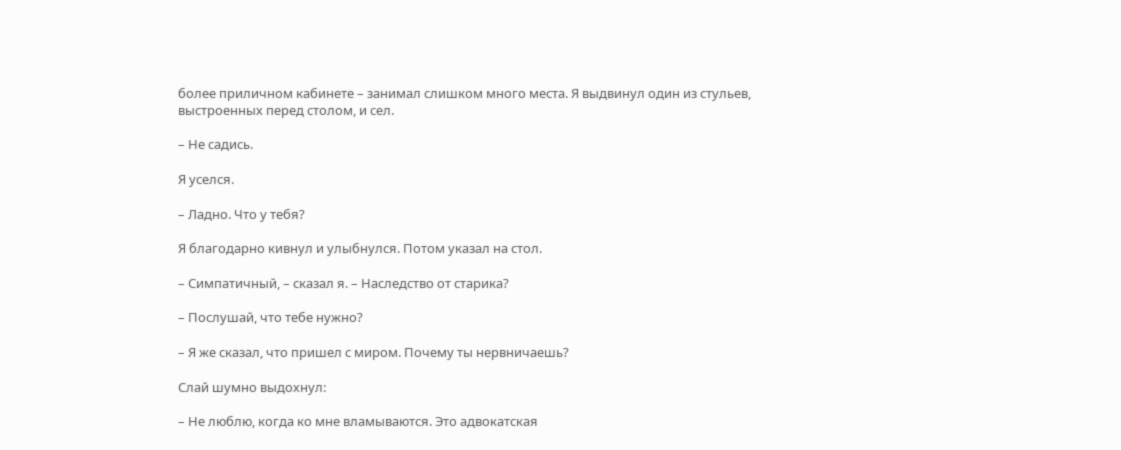более приличном кабинете – занимал слишком много места. Я выдвинул один из стульев, выстроенных перед столом, и сел.

– Не садись.

Я уселся.

– Ладно. Что у тебя?

Я благодарно кивнул и улыбнулся. Потом указал на стол.

– Симпатичный, – сказал я. – Наследство от старика?

– Послушай, что тебе нужно?

– Я же сказал, что пришел с миром. Почему ты нервничаешь?

Слай шумно выдохнул:

– Не люблю, когда ко мне вламываются. Это адвокатская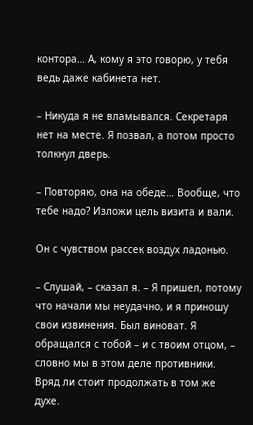контора… А, кому я это говорю, у тебя ведь даже кабинета нет.

– Никуда я не вламывался. Секретаря нет на месте. Я позвал, а потом просто толкнул дверь.

– Повторяю, она на обеде… Вообще, что тебе надо? Изложи цель визита и вали.

Он с чувством рассек воздух ладонью.

– Слушай, – сказал я. – Я пришел, потому что начали мы неудачно, и я приношу свои извинения. Был виноват. Я обращался с тобой – и с твоим отцом, – словно мы в этом деле противники. Вряд ли стоит продолжать в том же духе.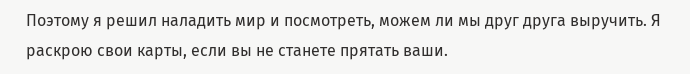Поэтому я решил наладить мир и посмотреть, можем ли мы друг друга выручить. Я раскрою свои карты, если вы не станете прятать ваши.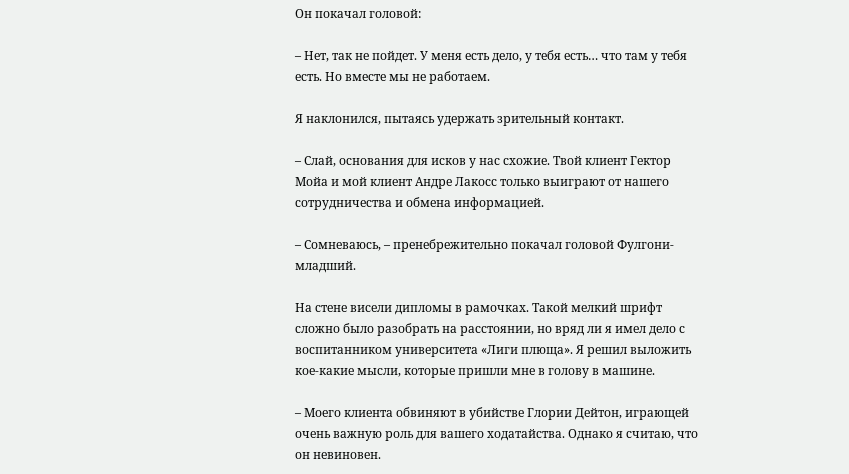Он покачал головой:

– Нет, так не пойдет. У меня есть дело, у тебя есть… что там у тебя есть. Но вместе мы не работаем.

Я наклонился, пытаясь удержать зрительный контакт.

– Слай, основания для исков у нас схожие. Твой клиент Гектор Мойа и мой клиент Андре Лакосс только выиграют от нашего сотрудничества и обмена информацией.

– Сомневаюсь, – пренебрежительно покачал головой Фулгони-младший.

На стене висели дипломы в рамочках. Такой мелкий шрифт сложно было разобрать на расстоянии, но вряд ли я имел дело с воспитанником университета «Лиги плюща». Я решил выложить кое-какие мысли, которые пришли мне в голову в машине.

– Моего клиента обвиняют в убийстве Глории Дейтон, играющей очень важную роль для вашего ходатайства. Однако я считаю, что он невиновен.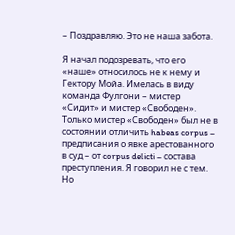– Поздравляю. Это не наша забота.

Я начал подозревать, что его «наше» относилось не к нему и Гектору Мойа. Имелась в виду команда Фулгони – мистер «Сидит» и мистер «Свободен». Только мистер «Свободен» был не в состоянии отличить habeas corpus – предписания о явке арестованного в суд – от corpus delicti – состава преступления. Я говорил не с тем. Но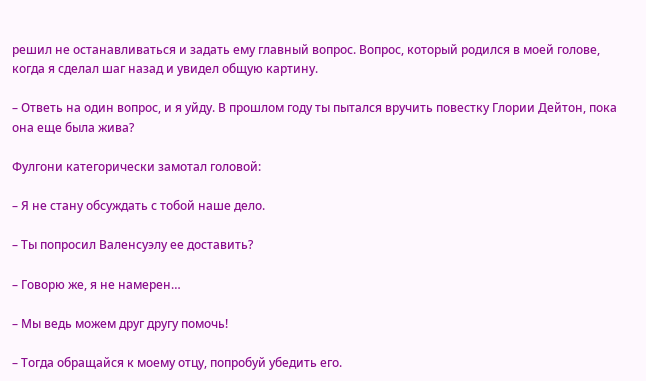решил не останавливаться и задать ему главный вопрос. Вопрос, который родился в моей голове, когда я сделал шаг назад и увидел общую картину.

– Ответь на один вопрос, и я уйду. В прошлом году ты пытался вручить повестку Глории Дейтон, пока она еще была жива?

Фулгони категорически замотал головой:

– Я не стану обсуждать с тобой наше дело.

– Ты попросил Валенсуэлу ее доставить?

– Говорю же, я не намерен…

– Мы ведь можем друг другу помочь!

– Тогда обращайся к моему отцу, попробуй убедить его.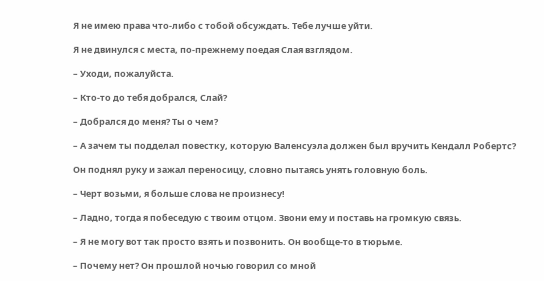Я не имею права что-либо с тобой обсуждать. Тебе лучше уйти.

Я не двинулся с места, по-прежнему поедая Слая взглядом.

– Уходи, пожалуйста.

– Кто-то до тебя добрался, Слай?

– Добрался до меня? Ты о чем?

– А зачем ты подделал повестку, которую Валенсуэла должен был вручить Кендалл Робертс?

Он поднял руку и зажал переносицу, словно пытаясь унять головную боль.

– Черт возьми, я больше слова не произнесу!

– Ладно, тогда я побеседую с твоим отцом. Звони ему и поставь на громкую связь.

– Я не могу вот так просто взять и позвонить. Он вообще-то в тюрьме.

– Почему нет? Он прошлой ночью говорил со мной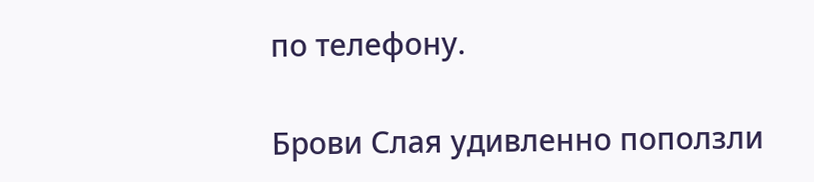по телефону.

Брови Слая удивленно поползли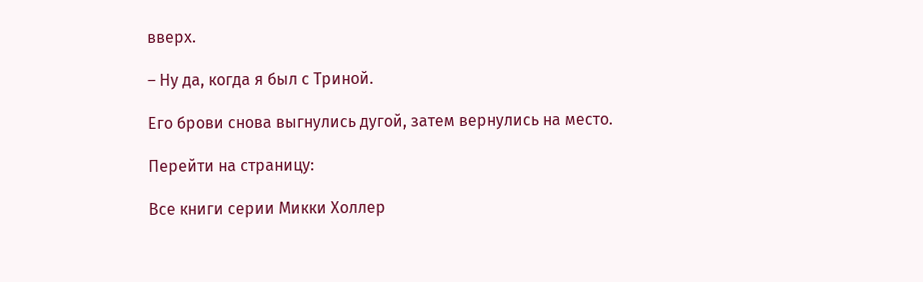вверх.

– Ну да, когда я был с Триной.

Его брови снова выгнулись дугой, затем вернулись на место.

Перейти на страницу:

Все книги серии Микки Холлер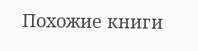Похожие книги